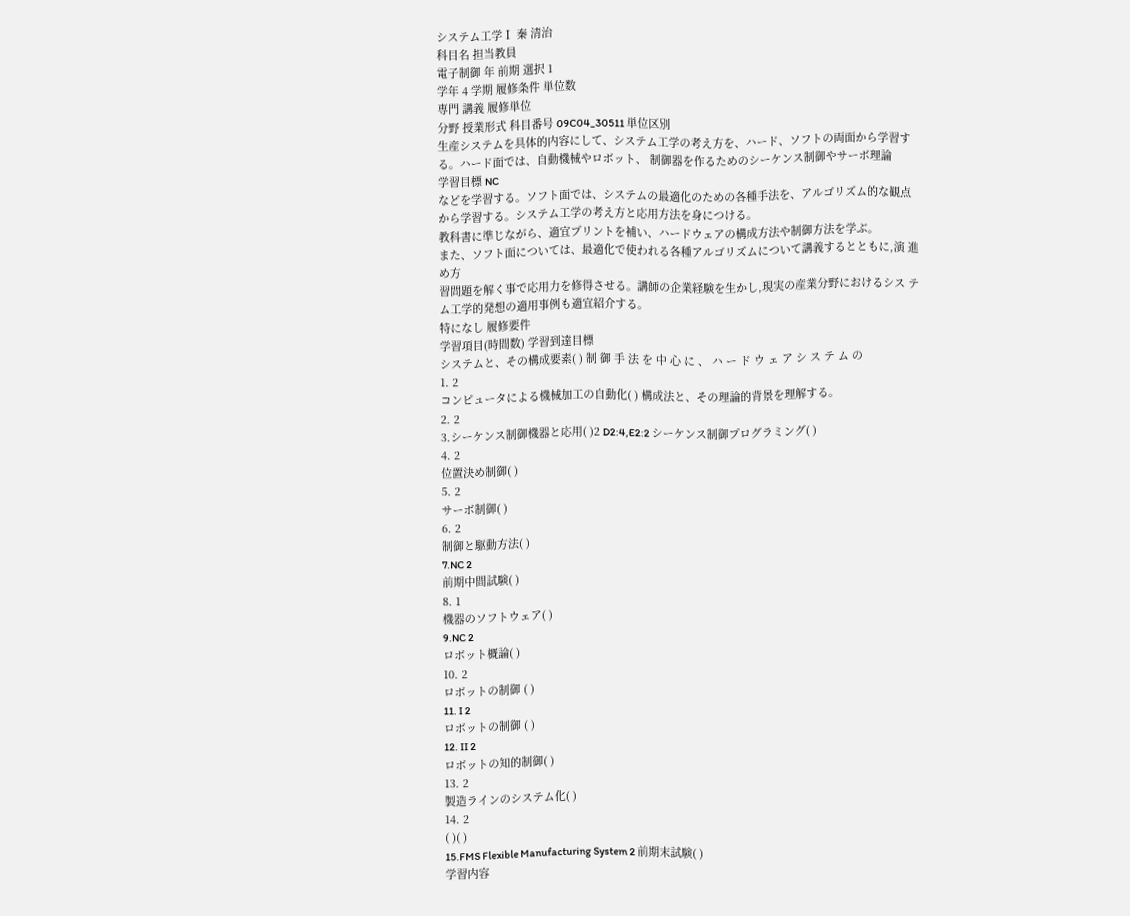システム工学Ⅰ 秦 清治
科目名 担当教員
電子制御 年 前期 選択 1
学年 4 学期 履修条件 単位数
専門 講義 履修単位
分野 授業形式 科目番号 09C04_30511 単位区別
生産システムを具体的内容にして、システム工学の考え方を、ハード、ソフトの両面から学習す る。ハード面では、自動機械やロボット、 制御器を作るためのシーケンス制御やサーボ理論
学習目標 NC
などを学習する。ソフト面では、システムの最適化のための各種手法を、アルゴリズム的な観点 から学習する。システム工学の考え方と応用方法を身につける。
教科書に準じながら、適宜プリントを補い、ハードウェアの構成方法や制御方法を学ぶ。
また、ソフト面については、最適化で使われる各種アルゴリズムについて講義するとともに,演 進め方
習問題を解く事で応用力を修得させる。講師の企業経験を生かし,現実の産業分野におけるシス テム工学的発想の適用事例も適宜紹介する。
特になし 履修要件
学習項目(時間数) 学習到達目標
システムと、その構成要素( ) 制 御 手 法 を 中 心 に 、 ハ ー ド ウ ェ ア シ ス テ ム の
1. 2
コンピュータによる機械加工の自動化( ) 構成法と、その理論的背景を理解する。
2. 2
3.シーケンス制御機器と応用( )2 D2:4,E2:2 シーケンス制御プログラミング( )
4. 2
位置決め制御( )
5. 2
サーボ制御( )
6. 2
制御と駆動方法( )
7.NC 2
前期中間試験( )
8. 1
機器のソフトウェア( )
9.NC 2
ロボット概論( )
10. 2
ロボットの制御 ( )
11. I 2
ロボットの制御 ( )
12. II 2
ロボットの知的制御( )
13. 2
製造ラインのシステム化( )
14. 2
( )( )
15.FMS Flexible Manufacturing System 2 前期末試験( )
学習内容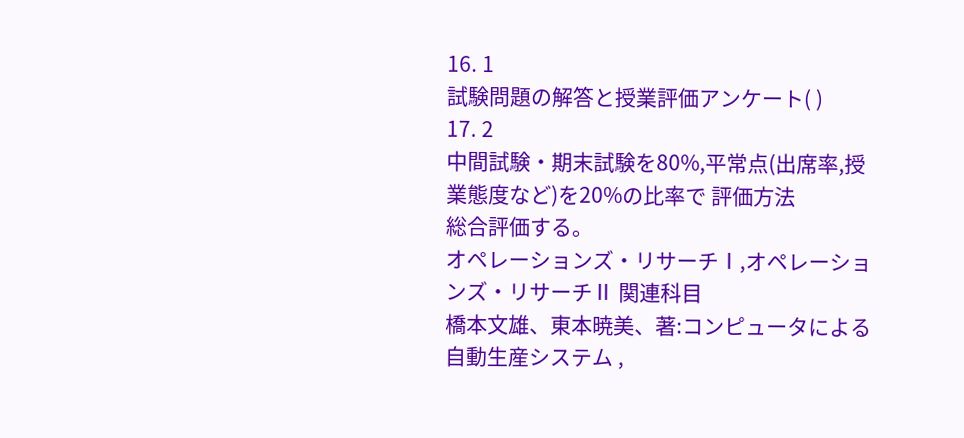16. 1
試験問題の解答と授業評価アンケート( )
17. 2
中間試験・期末試験を80%,平常点(出席率,授業態度など)を20%の比率で 評価方法
総合評価する。
オペレーションズ・リサーチⅠ,オペレーションズ・リサーチⅡ 関連科目
橋本文雄、東本暁美、著:コンピュータによる自動生産システム ,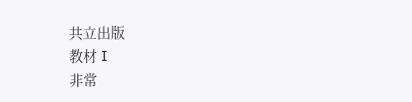共立出版
教材 I
非常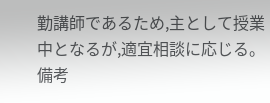勤講師であるため,主として授業中となるが,適宜相談に応じる。
備考